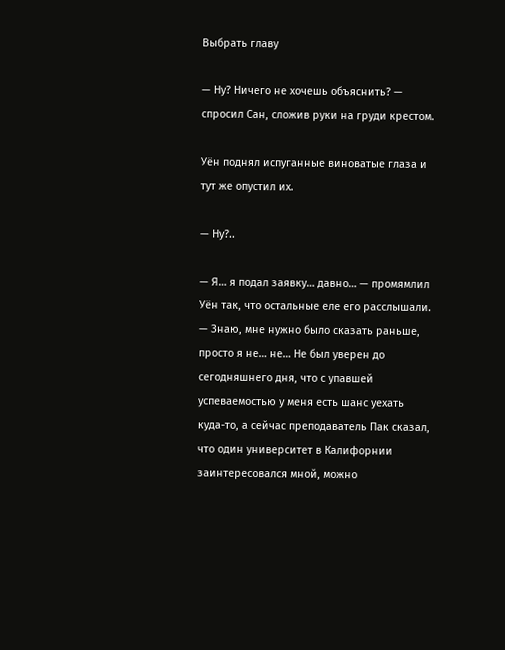Выбрать главу

— Ну? Ничего не хочешь объяснить? — спросил Сан, сложив руки на груди крестом.

Уён поднял испуганные виноватые глаза и тут же опустил их.

— Ну?..

— Я… я подал заявку… давно… — промямлил Уён так, что остальные еле его расслышали. — Знаю, мне нужно было сказать раньше, просто я не… не… Не был уверен до сегодняшнего дня, что с упавшей успеваемостью у меня есть шанс уехать куда-то, а сейчас преподаватель Пак сказал, что один университет в Калифорнии заинтересовался мной, можно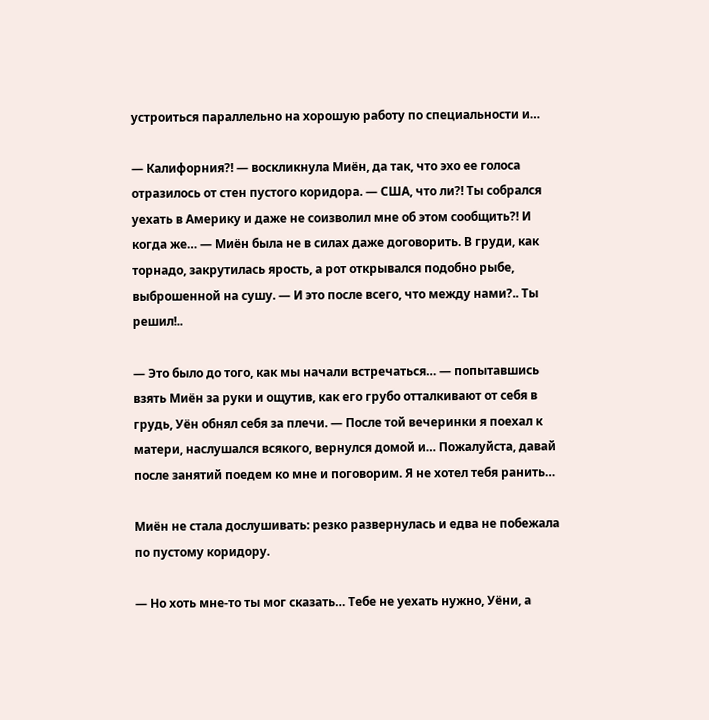устроиться параллельно на хорошую работу по специальности и…

— Калифорния?! — воскликнула Миён, да так, что эхо ее голоса отразилось от стен пустого коридора. — США, что ли?! Ты собрался уехать в Америку и даже не соизволил мне об этом сообщить?! И когда же… — Миён была не в силах даже договорить. В груди, как торнадо, закрутилась ярость, а рот открывался подобно рыбе, выброшенной на сушу. — И это после всего, что между нами?.. Ты решил!..

— Это было до того, как мы начали встречаться… — попытавшись взять Миён за руки и ощутив, как его грубо отталкивают от себя в грудь, Уён обнял себя за плечи. — После той вечеринки я поехал к матери, наслушался всякого, вернулся домой и… Пожалуйста, давай после занятий поедем ко мне и поговорим. Я не хотел тебя ранить…

Миён не стала дослушивать: резко развернулась и едва не побежала по пустому коридору.

— Но хоть мне-то ты мог сказать… Тебе не уехать нужно, Уёни, а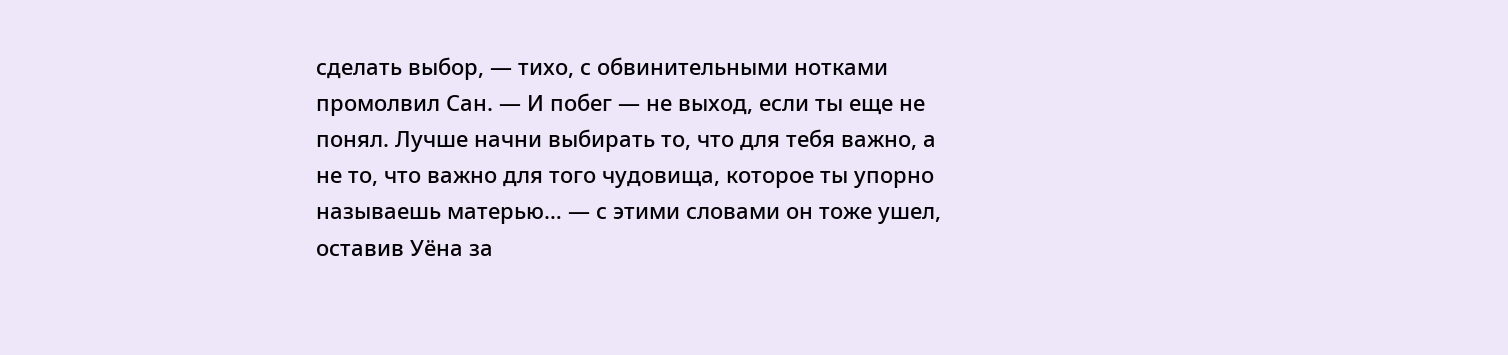сделать выбор, — тихо, с обвинительными нотками промолвил Сан. — И побег — не выход, если ты еще не понял. Лучше начни выбирать то, что для тебя важно, а не то, что важно для того чудовища, которое ты упорно называешь матерью… — с этими словами он тоже ушел, оставив Уёна за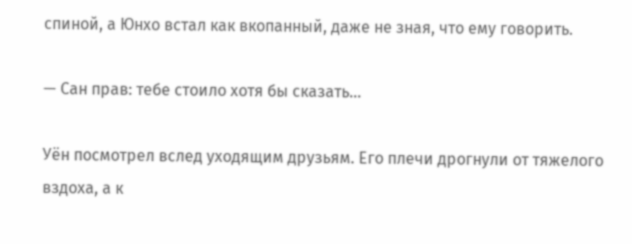спиной, а Юнхо встал как вкопанный, даже не зная, что ему говорить.

— Сан прав: тебе стоило хотя бы сказать…

Уён посмотрел вслед уходящим друзьям. Его плечи дрогнули от тяжелого вздоха, а к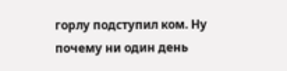горлу подступил ком. Ну почему ни один день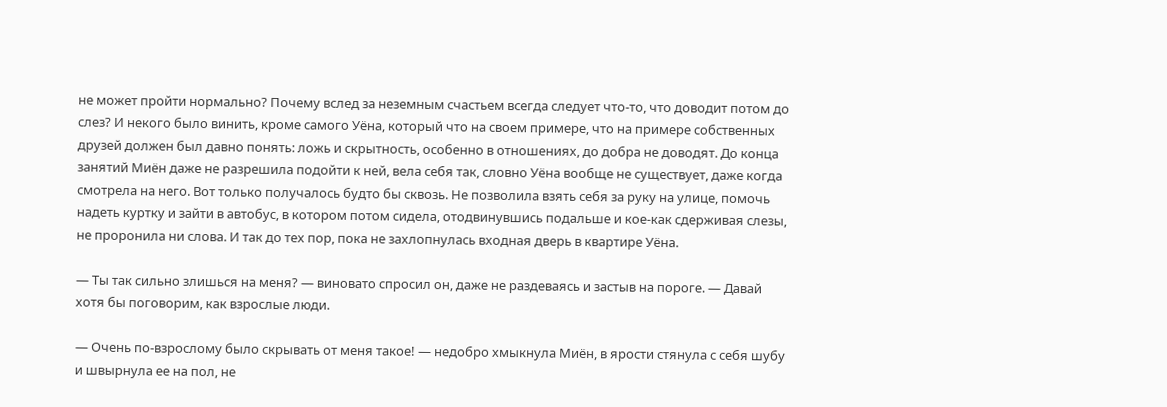не может пройти нормально? Почему вслед за неземным счастьем всегда следует что-то, что доводит потом до слез? И некого было винить, кроме самого Уёна, который что на своем примере, что на примере собственных друзей должен был давно понять: ложь и скрытность, особенно в отношениях, до добра не доводят. До конца занятий Миён даже не разрешила подойти к ней, вела себя так, словно Уёна вообще не существует, даже когда смотрела на него. Вот только получалось будто бы сквозь. Не позволила взять себя за руку на улице, помочь надеть куртку и зайти в автобус, в котором потом сидела, отодвинувшись подальше и кое-как сдерживая слезы, не проронила ни слова. И так до тех пор, пока не захлопнулась входная дверь в квартире Уёна.

— Ты так сильно злишься на меня? — виновато спросил он, даже не раздеваясь и застыв на пороге. — Давай хотя бы поговорим, как взрослые люди.

— Очень по-взрослому было скрывать от меня такое! — недобро хмыкнула Миён, в ярости стянула с себя шубу и швырнула ее на пол, не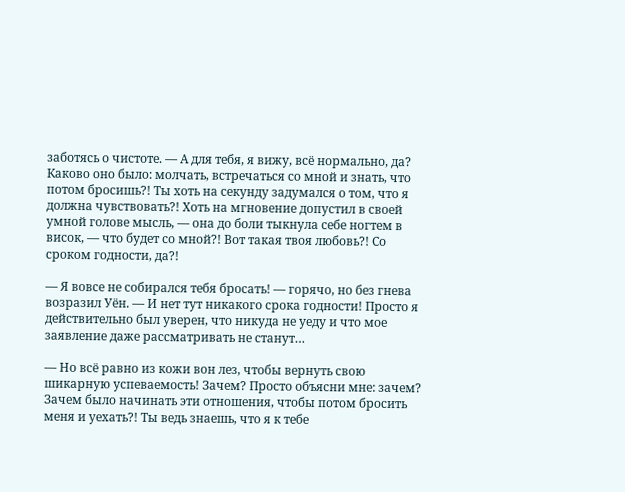заботясь о чистоте. — А для тебя, я вижу, всё нормально, да? Каково оно было: молчать, встречаться со мной и знать, что потом бросишь?! Ты хоть на секунду задумался о том, что я должна чувствовать?! Хоть на мгновение допустил в своей умной голове мысль, — она до боли тыкнула себе ногтем в висок, — что будет со мной?! Вот такая твоя любовь?! Со сроком годности, да?!

— Я вовсе не собирался тебя бросать! — горячо, но без гнева возразил Уён. — И нет тут никакого срока годности! Просто я действительно был уверен, что никуда не уеду и что мое заявление даже рассматривать не станут…

— Но всё равно из кожи вон лез, чтобы вернуть свою шикарную успеваемость! Зачем? Просто объясни мне: зачем? Зачем было начинать эти отношения, чтобы потом бросить меня и уехать?! Ты ведь знаешь, что я к тебе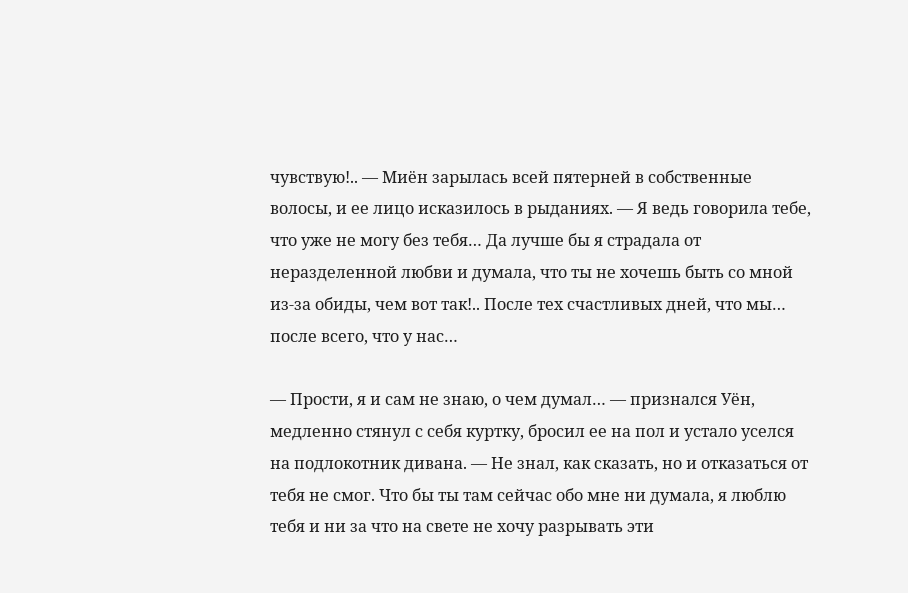чувствую!.. — Миён зарылась всей пятерней в собственные волосы, и ее лицо исказилось в рыданиях. — Я ведь говорила тебе, что уже не могу без тебя… Да лучше бы я страдала от неразделенной любви и думала, что ты не хочешь быть со мной из-за обиды, чем вот так!.. После тех счастливых дней, что мы… после всего, что у нас…

— Прости, я и сам не знаю, о чем думал… — признался Уён, медленно стянул с себя куртку, бросил ее на пол и устало уселся на подлокотник дивана. — Не знал, как сказать, но и отказаться от тебя не смог. Что бы ты там сейчас обо мне ни думала, я люблю тебя и ни за что на свете не хочу разрывать эти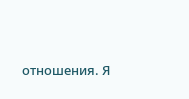отношения. Я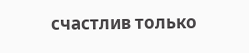счастлив только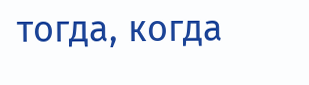тогда, когда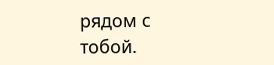рядом с тобой.